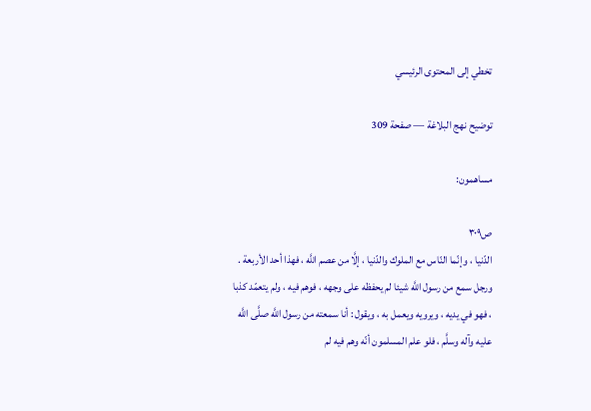تخطي إلى المحتوى الرئيسي

توضيح نهج البلاغة — صفحة 309

مساهمون:

ص٣٠٩
الدّنيا ، وإنّما النّاس مع الملوك والدّنيا ، إلَّا من عصم اللَّه ، فهذا أحد الأربعة . ورجل سمع من رسول اللَّه شيئا لم يحفظه على وجهه ، فوهم فيه ، ولم يتعمّد كذبا ، فهو في يديه ، ويرويه ويعمل به ، ويقول : أنا سمعته من رسول اللَّه صلَّى اللَّه عليه وآله وسلَّم ، فلو علم المسلمون أنّه وهم فيه لم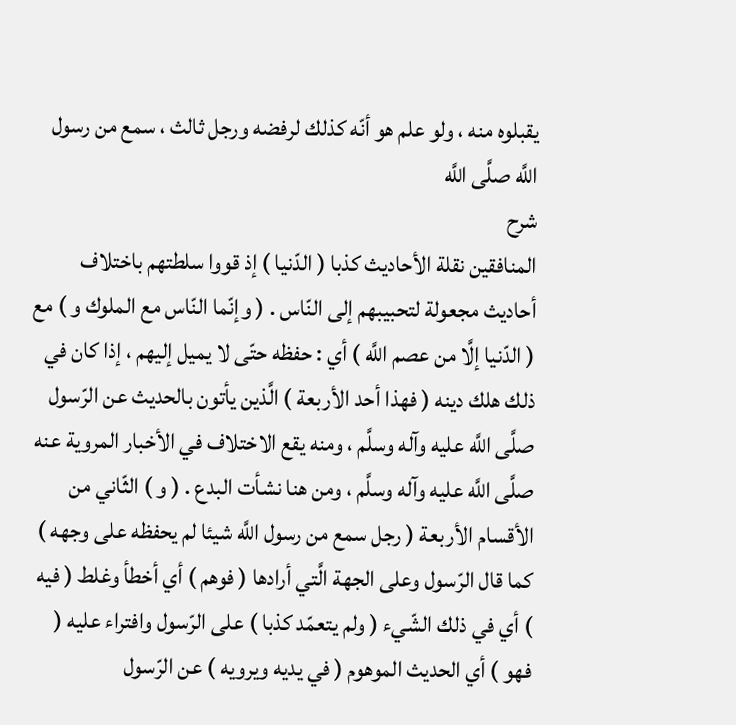يقبلوه منه ، ولو علم هو أنّه كذلك لرفضه ورجل ثالث ، سمع من رسول اللَّه صلَّى اللَّه
شرح
المنافقين نقلة الأحاديث كذبا ( الدّنيا ) إذ قووا سلطتهم باختلاف أحاديث مجعولة لتحبيبهم إلى النّاس . ( وإنّما النّاس مع الملوك و ) مع ( الدّنيا إلَّا من عصم اللَّه ) أي : حفظه حتّى لا يميل إليهم ، إذا كان في ذلك هلك دينه ( فهذا أحد الأربعة ) الَّذين يأتون بالحديث عن الرّسول صلَّى اللَّه عليه وآله وسلَّم ، ومنه يقع الاختلاف في الأخبار المروية عنه صلَّى اللَّه عليه وآله وسلَّم ، ومن هنا نشأت البدع . ( و ) الثّاني من الأقسام الأربعة ( رجل سمع من رسول اللَّه شيئا لم يحفظه على وجهه ) كما قال الرّسول وعلى الجهة الَّتي أرادها ( فوهم ) أي أخطأ وغلط ( فيه ) أي في ذلك الشّيء ( ولم يتعمّد كذبا ) على الرّسول وافتراء عليه ( فهو ) أي الحديث الموهوم ( في يديه ويرويه ) عن الرّسول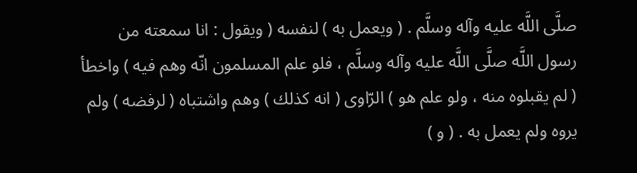صلَّى اللَّه عليه وآله وسلَّم . ( ويعمل به ) لنفسه ( ويقول : انا سمعته من رسول اللَّه صلَّى اللَّه عليه وآله وسلَّم ، فلو علم المسلمون انّه وهم فيه ) واخطأ ( لم يقبلوه منه ، ولو علم هو ) الرّاوى ( انه كذلك ) وهم واشتباه ( لرفضه ) ولم يروه ولم يعمل به . ( و )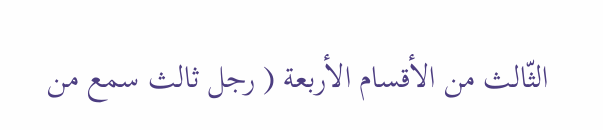الثّالث من الأقسام الأربعة ( رجل ثالث سمع من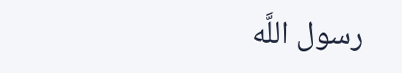رسول اللَّه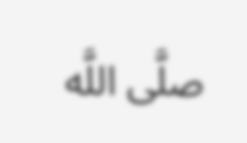صلَّى اللَّه